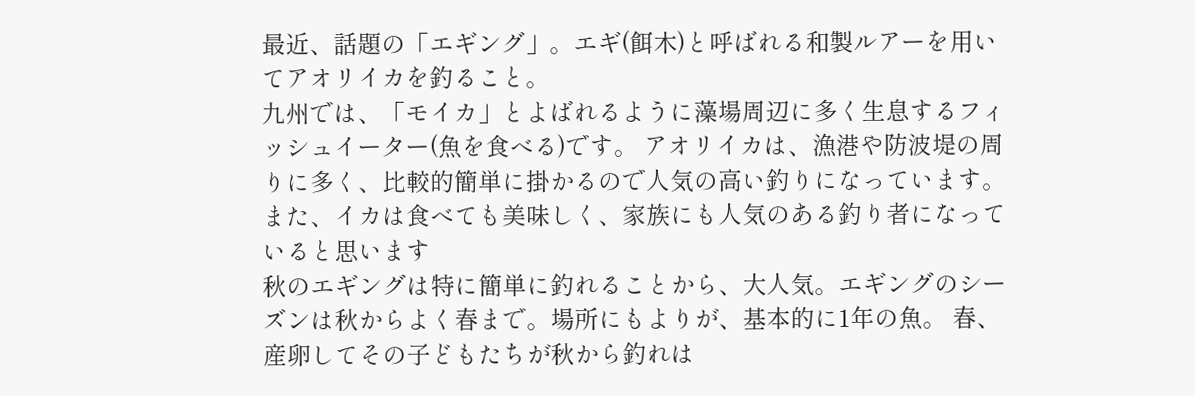最近、話題の「エギング」。エギ(餌木)と呼ばれる和製ルアーを用いてアオリイカを釣ること。
九州では、「モイカ」とよばれるように藻場周辺に多く生息するフィッシュイーター(魚を食べる)です。 アオリイカは、漁港や防波堤の周りに多く、比較的簡単に掛かるので人気の高い釣りになっています。 また、イカは食べても美味しく、家族にも人気のある釣り者になっていると思います
秋のエギングは特に簡単に釣れることから、大人気。エギングのシーズンは秋からよく春まで。場所にもよりが、基本的に1年の魚。 春、産卵してその子どもたちが秋から釣れは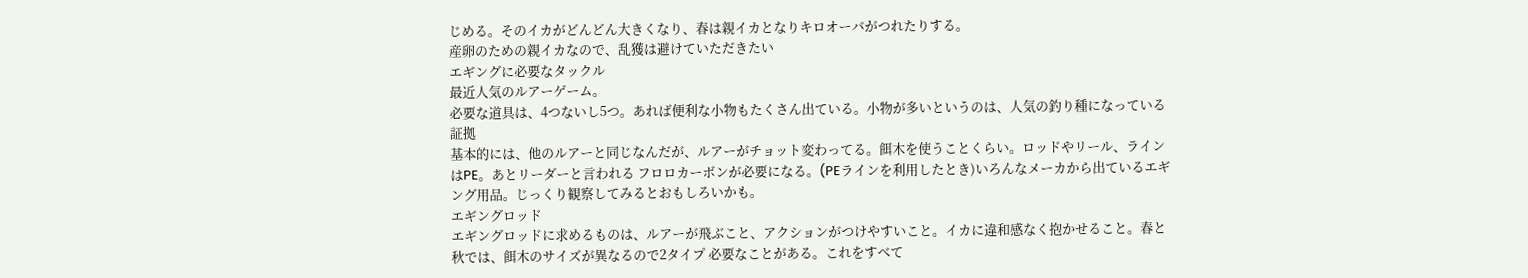じめる。そのイカがどんどん大きくなり、春は親イカとなりキロオーバがつれたりする。
産卵のための親イカなので、乱獲は避けていただきたい
エギングに必要なタックル
最近人気のルアーゲーム。
必要な道具は、4つないし5つ。あれば便利な小物もたくさん出ている。小物が多いというのは、人気の釣り種になっている証拠
基本的には、他のルアーと同じなんだが、ルアーがチョット変わってる。餌木を使うことくらい。ロッドやリール、ラインはPE。あとリーダーと言われる フロロカーボンが必要になる。(PEラインを利用したとき)いろんなメーカから出ているエギング用品。じっくり観察してみるとおもしろいかも。
エギングロッド
エギングロッドに求めるものは、ルアーが飛ぶこと、アクションがつけやすいこと。イカに違和感なく抱かせること。春と秋では、餌木のサイズが異なるので2タイプ 必要なことがある。これをすべて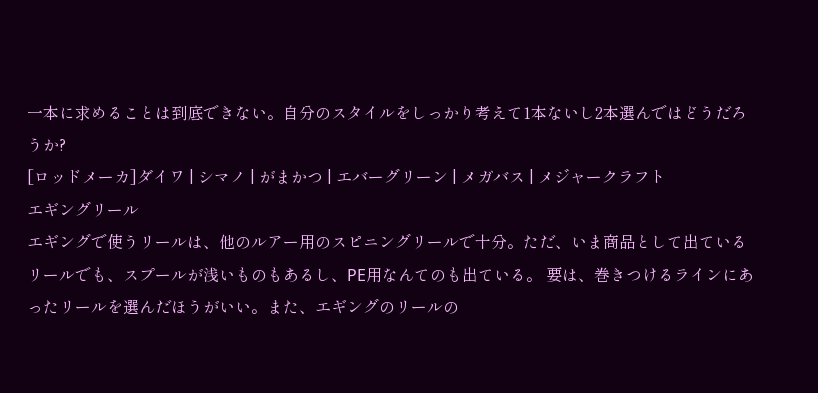一本に求めることは到底できない。自分のスタイルをしっかり考えて1本ないし2本選んではどうだろうか?
[ロッドメーカ]ダイワ | シマノ | がまかつ | エバーグリーン | メガバス | メジャークラフト
エギングリール
エギングで使うリールは、他のルアー用のスピニングリールで十分。ただ、いま商品として出ているリールでも、スプールが浅いものもあるし、PE用なんてのも出ている。 要は、巻きつけるラインにあったリールを選んだほうがいい。また、エギングのリールの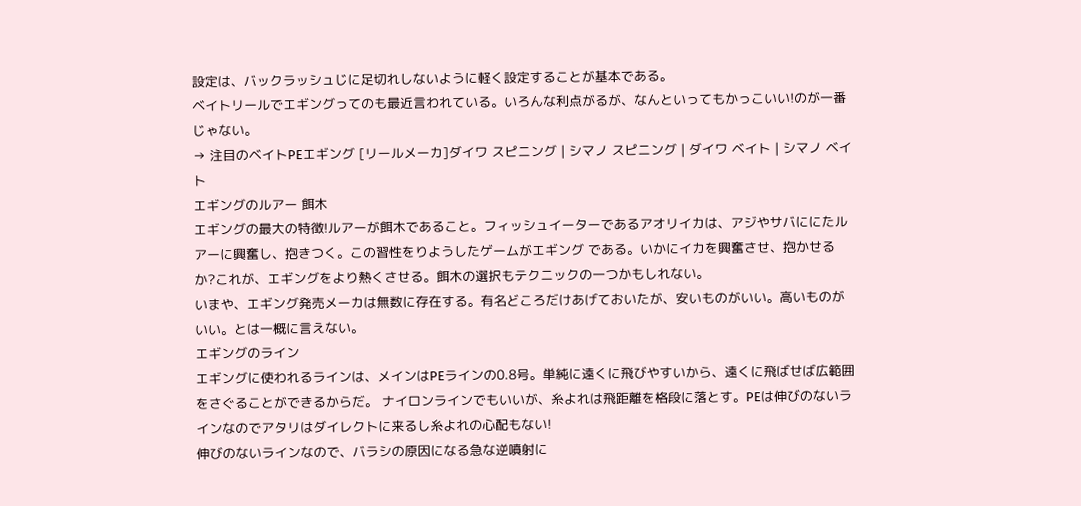設定は、バックラッシュじに足切れしないように軽く設定することが基本である。
ベイトリールでエギングってのも最近言われている。いろんな利点がるが、なんといってもかっこいい!のが一番じゃない。
→ 注目のベイトPEエギング [リールメーカ]ダイワ スピニング | シマノ スピニング | ダイワ ベイト | シマノ ベイト
エギングのルアー 餌木
エギングの最大の特徴!ルアーが餌木であること。フィッシュイーターであるアオリイカは、アジやサバににたルアーに興奮し、抱きつく。この習性をりようしたゲームがエギング である。いかにイカを興奮させ、抱かせるか?これが、エギングをより熱くさせる。餌木の選択もテクニックの一つかもしれない。
いまや、エギング発売メーカは無数に存在する。有名どころだけあげておいたが、安いものがいい。高いものがいい。とは一概に言えない。
エギングのライン
エギングに使われるラインは、メインはPEラインの0.8号。単純に遠くに飛びやすいから、遠くに飛ばせば広範囲をさぐることができるからだ。 ナイロンラインでもいいが、糸よれは飛距離を格段に落とす。PEは伸びのないラインなのでアタリはダイレクトに来るし糸よれの心配もない!
伸びのないラインなので、バラシの原因になる急な逆噴射に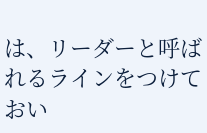は、リーダーと呼ばれるラインをつけておい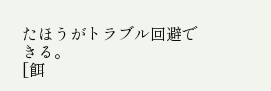たほうがトラブル回避できる。
[餌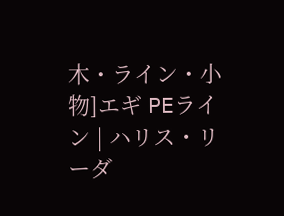木・ライン・小物]エギ PEライン | ハリス・リーダ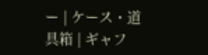ー | ケース・道具箱 | ギャフ